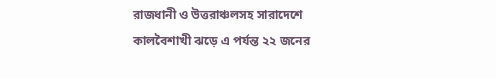রাজধানী ও উত্তরাঞ্চলসহ সারাদেশে কালবৈশাখী ঝড়ে এ পর্যন্ত ২২ জনের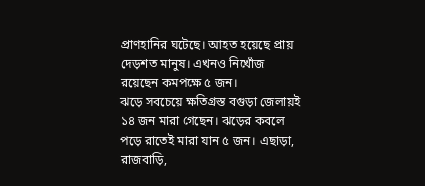প্রাণহানির ঘটেছে। আহত হয়েছে প্রায় দেড়শত মানুষ। এখনও নিখোঁজ রয়েছেন কমপক্ষে ৫ জন।
ঝড়ে সবচেয়ে ক্ষতিগ্রস্ত বগুড়া জেলায়ই ১৪ জন মারা গেছেন। ঝড়ের কবলে পড়ে রাতেই মারা যান ৫ জন। এছাড়া, রাজবাড়ি,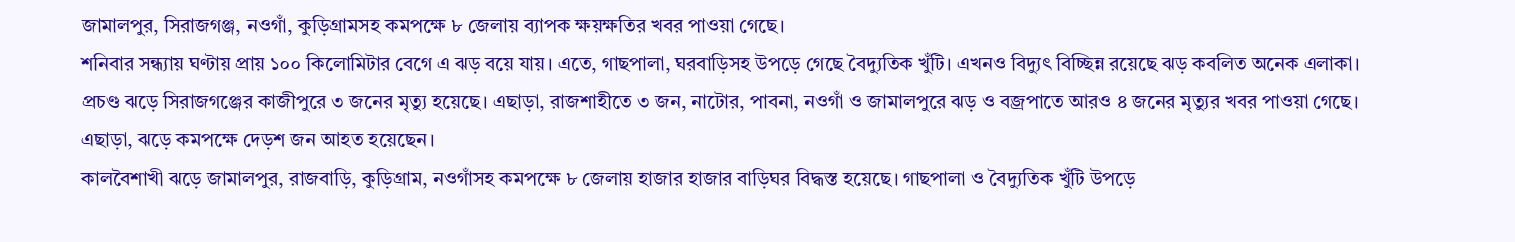জামালপুর, সিরাজগঞ্জ, নওগাঁ, কুড়িগ্রামসহ কমপক্ষে ৮ জেলায় ব্যাপক ক্ষয়ক্ষতির খবর পাওয়া গেছে।
শনিবার সন্ধ্যায় ঘণ্টায় প্রায় ১০০ কিলোমিটার বেগে এ ঝড় বয়ে যায়। এতে, গাছপালা, ঘরবাড়িসহ উপড়ে গেছে বৈদ্যুতিক খুঁটি। এখনও বিদ্যুৎ বিচ্ছিন্ন রয়েছে ঝড় কবলিত অনেক এলাকা।
প্রচণ্ড ঝড়ে সিরাজগঞ্জের কাজীপুরে ৩ জনের মৃত্যু হয়েছে। এছাড়া, রাজশাহীতে ৩ জন, নাটোর, পাবনা, নওগাঁ ও জামালপুরে ঝড় ও বজ্রপাতে আরও ৪ জনের মৃত্যুর খবর পাওয়া গেছে। এছাড়া, ঝড়ে কমপক্ষে দেড়শ জন আহত হয়েছেন।
কালবৈশাখী ঝড়ে জামালপুর, রাজবাড়ি, কুড়িগ্রাম, নওগাঁসহ কমপক্ষে ৮ জেলায় হাজার হাজার বাড়িঘর বিদ্ধস্ত হয়েছে। গাছপালা ও বৈদ্যুতিক খুঁটি উপড়ে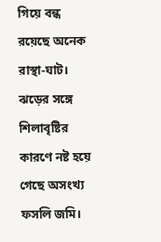গিয়ে বন্ধ রয়েছে অনেক রাস্থা-ঘাট। ঝড়ের সঙ্গে শিলাবৃষ্টির কারণে নষ্ট হয়ে গেছে অসংখ্য ফসলি জমি।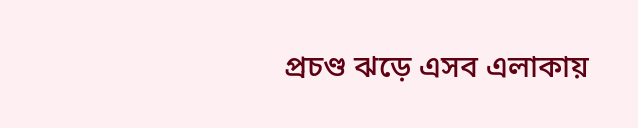প্রচণ্ড ঝড়ে এসব এলাকায়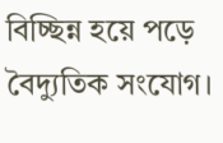বিচ্ছিন্ন হয়ে পড়ে বৈদ্যুতিক সংযোগ।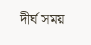দীর্ঘ সময়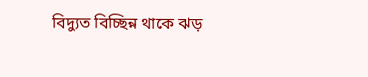বিদ্যুত বিচ্ছিন্ন থাকে ঝড়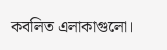কবলিত এলাকাগুলো।